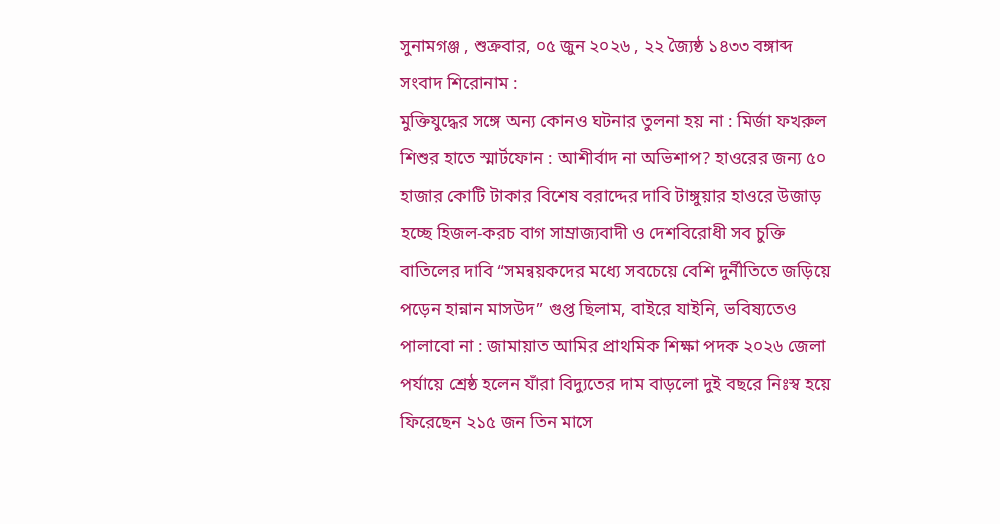সুনামগঞ্জ , শুক্রবার, ০৫ জুন ২০২৬ , ২২ জ্যৈষ্ঠ ১৪৩৩ বঙ্গাব্দ
সংবাদ শিরোনাম :
মুক্তিযুদ্ধের সঙ্গে অন্য কোনও ঘটনার তুলনা হয় না : মির্জা ফখরুল শিশুর হাতে স্মার্টফোন : আশীর্বাদ না অভিশাপ? হাওরের জন্য ৫০ হাজার কোটি টাকার বিশেষ বরাদ্দের দাবি টাঙ্গুয়ার হাওরে উজাড় হচ্ছে হিজল-করচ বাগ সাম্রাজ্যবাদী ও দেশবিরোধী সব চুক্তি বাতিলের দাবি “সমন্বয়কদের মধ্যে সবচেয়ে বেশি দুর্নীতিতে জড়িয়ে পড়েন হান্নান মাসউদ” গুপ্ত ছিলাম, বাইরে যাইনি, ভবিষ্যতেও পালাবো না : জামায়াত আমির প্রাথমিক শিক্ষা পদক ২০২৬ জেলা পর্যায়ে শ্রেষ্ঠ হলেন যাঁরা বিদ্যুতের দাম বাড়লো দুই বছরে নিঃস্ব হয়ে ফিরেছেন ২১৫ জন তিন মাসে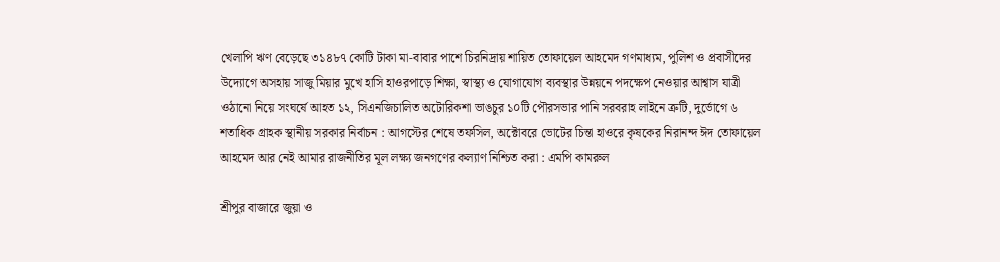খেলাপি ঋণ বেড়েছে ৩১৪৮৭ কোটি টাকা মা-বাবার পাশে চিরনিদ্রায় শায়িত তোফায়েল আহমেদ গণমাধ্যম, পুলিশ ও প্রবাসীদের উদ্যোগে অসহায় সাজু মিয়ার মুখে হাসি হাওরপাড়ে শিক্ষা, স্বাস্থ্য ও যোগাযোগ ব্যবস্থার উন্নয়নে পদক্ষেপ নেওয়ার আশ্বাস যাত্রী ওঠানো নিয়ে সংঘর্ষে আহত ১২, সিএনজিচালিত অটোরিকশা ভাঙচুর ১০টি পৌরসভার পানি সরবরাহ লাইনে ত্রুটি, দুর্ভোগে ৬ শতাধিক গ্রাহক স্থানীয় সরকার নির্বাচন : আগস্টের শেষে তফসিল, অক্টোবরে ভোটের চিন্তা হাওরে কৃষকের নিরানন্দ ঈদ তোফায়েল আহমেদ আর নেই আমার রাজনীতির মূল লক্ষ্য জনগণের কল্যাণ নিশ্চিত করা : এমপি কামরুল

শ্রীপুর বাজারে জুয়া ও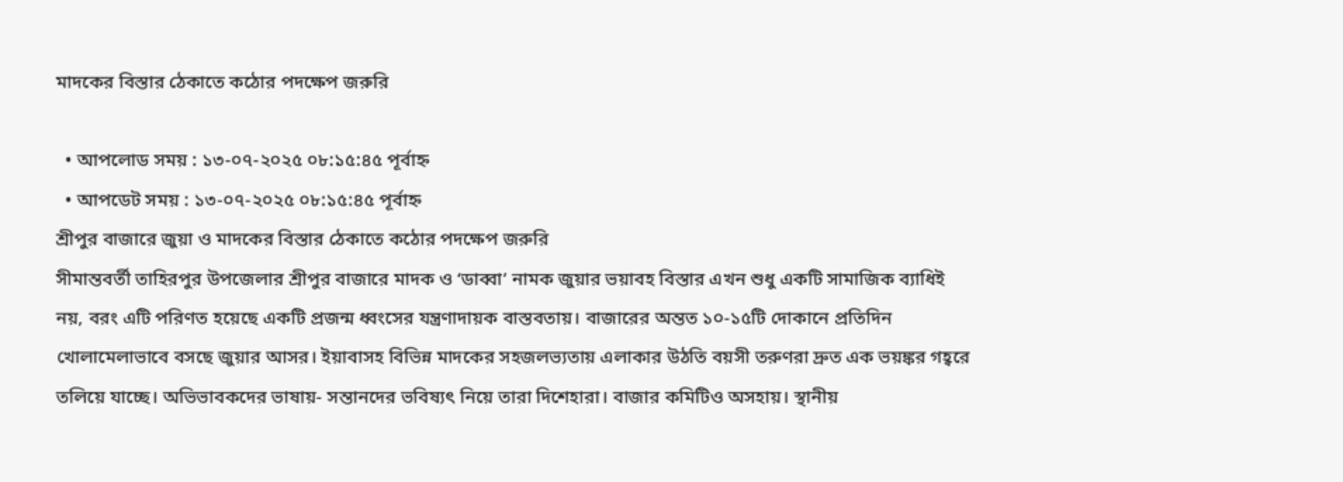মাদকের বিস্তার ঠেকাতে কঠোর পদক্ষেপ জরুরি

  • আপলোড সময় : ১৩-০৭-২০২৫ ০৮:১৫:৪৫ পূর্বাহ্ন
  • আপডেট সময় : ১৩-০৭-২০২৫ ০৮:১৫:৪৫ পূর্বাহ্ন
শ্রীপুর বাজারে জুয়া ও মাদকের বিস্তার ঠেকাতে কঠোর পদক্ষেপ জরুরি
সীমান্তবর্তী তাহিরপুর উপজেলার শ্রীপুর বাজারে মাদক ও ‘ডাব্বা’ নামক জুয়ার ভয়াবহ বিস্তার এখন শুধু একটি সামাজিক ব্যাধিই নয়, বরং এটি পরিণত হয়েছে একটি প্রজন্ম ধ্বংসের যন্ত্রণাদায়ক বাস্তবতায়। বাজারের অন্তত ১০-১৫টি দোকানে প্রতিদিন খোলামেলাভাবে বসছে জুয়ার আসর। ইয়াবাসহ বিভিন্ন মাদকের সহজলভ্যতায় এলাকার উঠতি বয়সী তরুণরা দ্রুত এক ভয়ঙ্কর গহ্বরে তলিয়ে যাচ্ছে। অভিভাবকদের ভাষায়- সন্তানদের ভবিষ্যৎ নিয়ে তারা দিশেহারা। বাজার কমিটিও অসহায়। স্থানীয়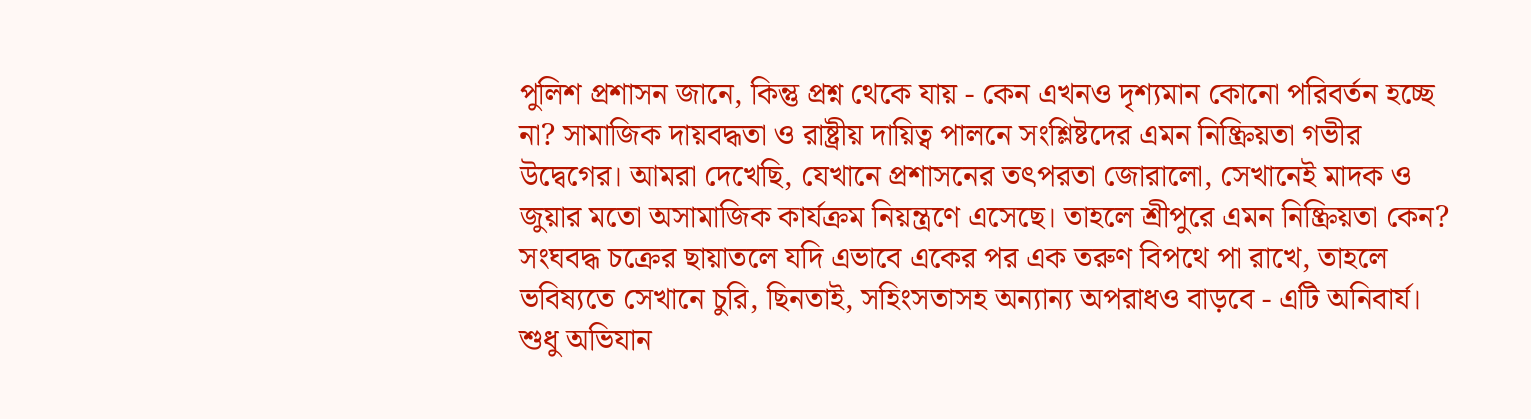পুলিশ প্রশাসন জানে, কিন্তু প্রশ্ন থেকে যায় - কেন এখনও দৃশ্যমান কোনো পরিবর্তন হচ্ছে না? সামাজিক দায়বদ্ধতা ও রাষ্ট্রীয় দায়িত্ব পালনে সংশ্লিষ্টদের এমন নিষ্ক্রিয়তা গভীর উদ্বেগের। আমরা দেখেছি, যেখানে প্রশাসনের তৎপরতা জোরালো, সেখানেই মাদক ও জুয়ার মতো অসামাজিক কার্যক্রম নিয়ন্ত্রণে এসেছে। তাহলে শ্রীপুরে এমন নিষ্ক্রিয়তা কেন? সংঘবদ্ধ চক্রের ছায়াতলে যদি এভাবে একের পর এক তরুণ বিপথে পা রাখে, তাহলে ভবিষ্যতে সেখানে চুরি, ছিনতাই, সহিংসতাসহ অন্যান্য অপরাধও বাড়বে - এটি অনিবার্য। শুধু অভিযান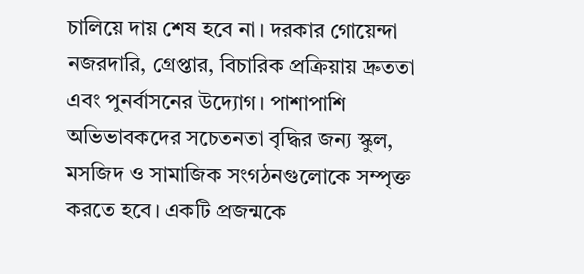চালিয়ে দায় শেষ হবে না। দরকার গোয়েন্দা নজরদারি, গ্রেপ্তার, বিচারিক প্রক্রিয়ায় দ্রুততা এবং পুনর্বাসনের উদ্যোগ। পাশাপাশি অভিভাবকদের সচেতনতা বৃদ্ধির জন্য স্কুল, মসজিদ ও সামাজিক সংগঠনগুলোকে সম্পৃক্ত করতে হবে। একটি প্রজন্মকে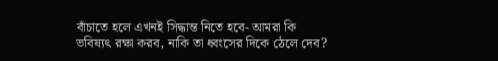বাঁচাতে হলে এখনই সিদ্ধান্ত নিতে হবে- আমরা কি ভবিষ্যৎ রক্ষা করব, নাকি তা ধ্বংসের দিকে ঠেলে দেব?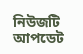নিউজটি আপডেট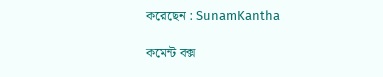করেছেন : SunamKantha

কমেন্ট বক্স